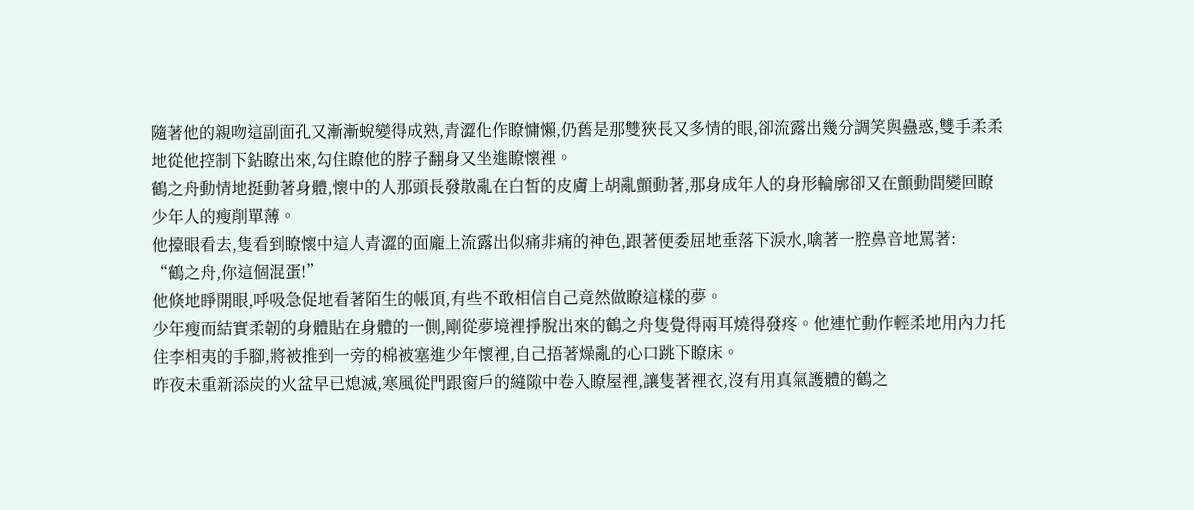隨著他的親吻這副面孔又漸漸蛻變得成熟,青澀化作瞭慵懶,仍舊是那雙狹長又多情的眼,卻流露出幾分調笑與蠱惑,雙手柔柔地從他控制下鉆瞭出來,勾住瞭他的脖子翻身又坐進瞭懷裡。
鶴之舟動情地挺動著身體,懷中的人那頭長發散亂在白皙的皮膚上胡亂顫動著,那身成年人的身形輪廓卻又在顫動間變回瞭少年人的瘦削單薄。
他擡眼看去,隻看到瞭懷中這人青澀的面龐上流露出似痛非痛的神色,跟著便委屈地垂落下淚水,噙著一腔鼻音地罵著:
“鶴之舟,你這個混蛋!”
他倏地睜開眼,呼吸急促地看著陌生的帳頂,有些不敢相信自己竟然做瞭這樣的夢。
少年瘦而結實柔韌的身體貼在身體的一側,剛從夢境裡掙脫出來的鶴之舟隻覺得兩耳燒得發疼。他連忙動作輕柔地用內力托住李相夷的手腳,將被推到一旁的棉被塞進少年懷裡,自己捂著燥亂的心口跳下瞭床。
昨夜未重新添炭的火盆早已熄滅,寒風從門跟窗戶的縫隙中卷入瞭屋裡,讓隻著裡衣,沒有用真氣護體的鶴之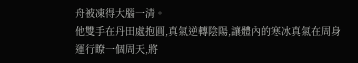舟被凍得大腦一清。
他雙手在丹田處抱圓,真氣逆轉陰陽,讓體內的寒冰真氣在周身運行瞭一個周天,將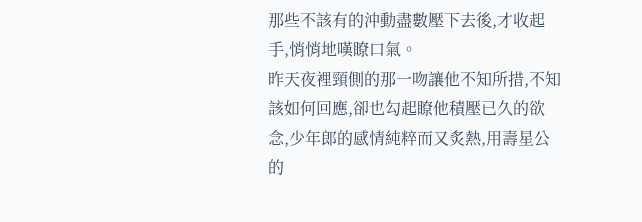那些不該有的沖動盡數壓下去後,才收起手,悄悄地嘆瞭口氣。
昨天夜裡頸側的那一吻讓他不知所措,不知該如何回應,卻也勾起瞭他積壓已久的欲念,少年郎的感情純粹而又炙熱,用壽星公的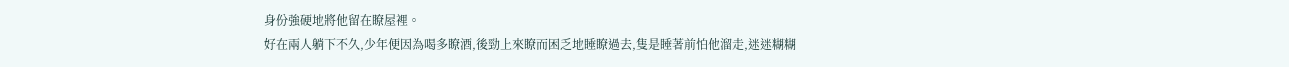身份強硬地將他留在瞭屋裡。
好在兩人躺下不久,少年便因為喝多瞭酒,後勁上來瞭而困乏地睡瞭過去,隻是睡著前怕他溜走,迷迷糊糊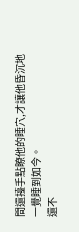間還擡手點瞭他的睡穴,才讓他昏沉地一覺睡到如今。
還不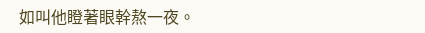如叫他瞪著眼幹熬一夜。